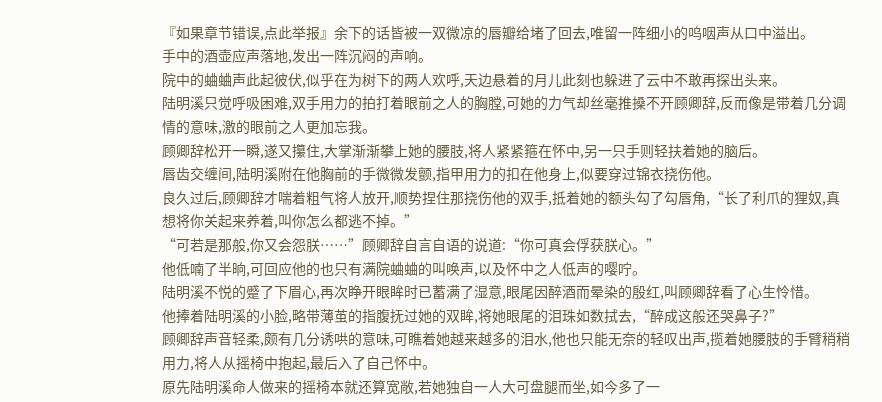『如果章节错误,点此举报』余下的话皆被一双微凉的唇瓣给堵了回去,唯留一阵细小的呜咽声从口中溢出。
手中的酒壶应声落地,发出一阵沉闷的声响。
院中的蛐蛐声此起彼伏,似乎在为树下的两人欢呼,天边悬着的月儿此刻也躲进了云中不敢再探出头来。
陆明溪只觉呼吸困难,双手用力的拍打着眼前之人的胸膛,可她的力气却丝毫推搡不开顾卿辞,反而像是带着几分调情的意味,激的眼前之人更加忘我。
顾卿辞松开一瞬,遂又攥住,大掌渐渐攀上她的腰肢,将人紧紧箍在怀中,另一只手则轻扶着她的脑后。
唇齿交缠间,陆明溪附在他胸前的手微微发颤,指甲用力的扣在他身上,似要穿过锦衣挠伤他。
良久过后,顾卿辞才喘着粗气将人放开,顺势捏住那挠伤他的双手,抵着她的额头勾了勾唇角,“长了利爪的狸奴,真想将你关起来养着,叫你怎么都逃不掉。”
“可若是那般,你又会怨朕……”顾卿辞自言自语的说道:“你可真会俘获朕心。”
他低喃了半晌,可回应他的也只有满院蛐蛐的叫唤声,以及怀中之人低声的嘤咛。
陆明溪不悦的蹙了下眉心,再次睁开眼眸时已蓄满了湿意,眼尾因醉酒而晕染的殷红,叫顾卿辞看了心生怜惜。
他捧着陆明溪的小脸,略带薄茧的指腹抚过她的双眸,将她眼尾的泪珠如数拭去,“醉成这般还哭鼻子?”
顾卿辞声音轻柔,颇有几分诱哄的意味,可瞧着她越来越多的泪水,他也只能无奈的轻叹出声,揽着她腰肢的手臂稍稍用力,将人从摇椅中抱起,最后入了自己怀中。
原先陆明溪命人做来的摇椅本就还算宽敞,若她独自一人大可盘腿而坐,如今多了一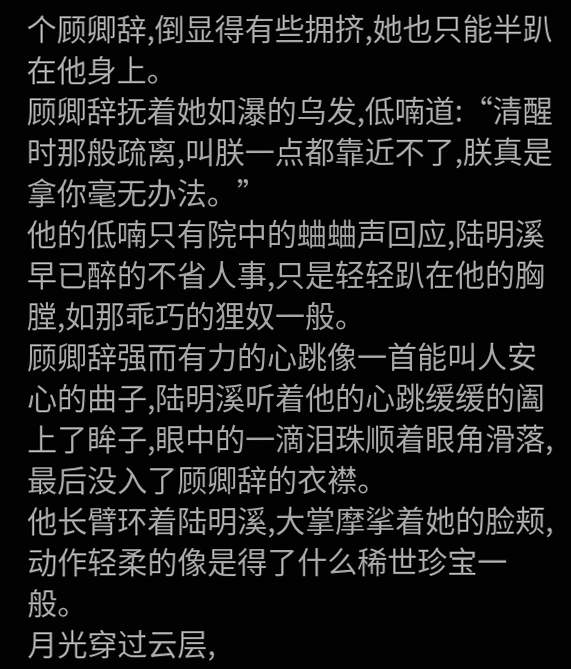个顾卿辞,倒显得有些拥挤,她也只能半趴在他身上。
顾卿辞抚着她如瀑的乌发,低喃道:“清醒时那般疏离,叫朕一点都靠近不了,朕真是拿你毫无办法。”
他的低喃只有院中的蛐蛐声回应,陆明溪早已醉的不省人事,只是轻轻趴在他的胸膛,如那乖巧的狸奴一般。
顾卿辞强而有力的心跳像一首能叫人安心的曲子,陆明溪听着他的心跳缓缓的阖上了眸子,眼中的一滴泪珠顺着眼角滑落,最后没入了顾卿辞的衣襟。
他长臂环着陆明溪,大掌摩挲着她的脸颊,动作轻柔的像是得了什么稀世珍宝一般。
月光穿过云层,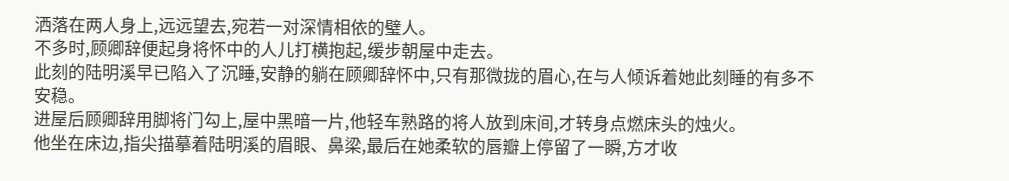洒落在两人身上,远远望去,宛若一对深情相依的璧人。
不多时,顾卿辞便起身将怀中的人儿打横抱起,缓步朝屋中走去。
此刻的陆明溪早已陷入了沉睡,安静的躺在顾卿辞怀中,只有那微拢的眉心,在与人倾诉着她此刻睡的有多不安稳。
进屋后顾卿辞用脚将门勾上,屋中黑暗一片,他轻车熟路的将人放到床间,才转身点燃床头的烛火。
他坐在床边,指尖描摹着陆明溪的眉眼、鼻梁,最后在她柔软的唇瓣上停留了一瞬,方才收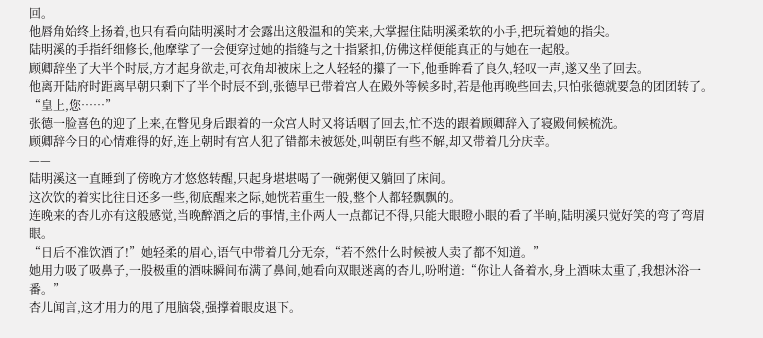回。
他唇角始终上扬着,也只有看向陆明溪时才会露出这般温和的笑来,大掌握住陆明溪柔软的小手,把玩着她的指尖。
陆明溪的手指纤细修长,他摩挲了一会便穿过她的指缝与之十指紧扣,仿佛这样便能真正的与她在一起般。
顾卿辞坐了大半个时辰,方才起身欲走,可衣角却被床上之人轻轻的攥了一下,他垂眸看了良久,轻叹一声,遂又坐了回去。
他离开陆府时距离早朝只剩下了半个时辰不到,张德早已带着宫人在殿外等候多时,若是他再晚些回去,只怕张德就要急的团团转了。
“皇上,您……”
张德一脸喜色的迎了上来,在瞥见身后跟着的一众宫人时又将话咽了回去,忙不迭的跟着顾卿辞入了寝殿伺候梳洗。
顾卿辞今日的心情难得的好,连上朝时有宫人犯了错都未被惩处,叫朝臣有些不解,却又带着几分庆幸。
——
陆明溪这一直睡到了傍晚方才悠悠转醒,只起身堪堪喝了一碗粥便又躺回了床间。
这次饮的着实比往日还多一些,彻底醒来之际,她恍若重生一般,整个人都轻飘飘的。
连晚来的杏儿亦有这般感觉,当晚醉酒之后的事情,主仆两人一点都记不得,只能大眼瞪小眼的看了半晌,陆明溪只觉好笑的弯了弯眉眼。
“日后不准饮酒了!”她轻柔的眉心,语气中带着几分无奈,“若不然什么时候被人卖了都不知道。”
她用力吸了吸鼻子,一股极重的酒味瞬间布满了鼻间,她看向双眼迷离的杏儿,吩咐道:“你让人备着水,身上酒味太重了,我想沐浴一番。”
杏儿闻言,这才用力的甩了甩脑袋,强撑着眼皮退下。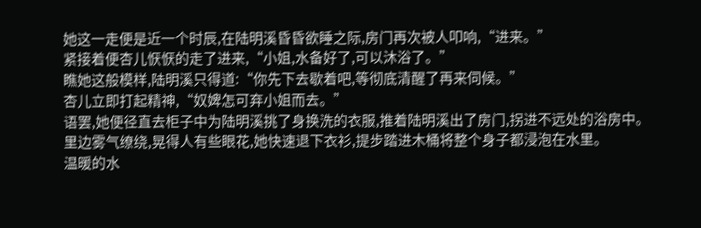她这一走便是近一个时辰,在陆明溪昏昏欲睡之际,房门再次被人叩响,“进来。”
紧接着便杏儿恹恹的走了进来,“小姐,水备好了,可以沐浴了。”
瞧她这般模样,陆明溪只得道:“你先下去歇着吧,等彻底清醒了再来伺候。”
杏儿立即打起精神,“奴婢怎可弃小姐而去。”
语罢,她便径直去柜子中为陆明溪挑了身换洗的衣服,推着陆明溪出了房门,拐进不远处的浴房中。
里边雾气缭绕,晃得人有些眼花,她快速退下衣衫,提步踏进木桶将整个身子都浸泡在水里。
温暖的水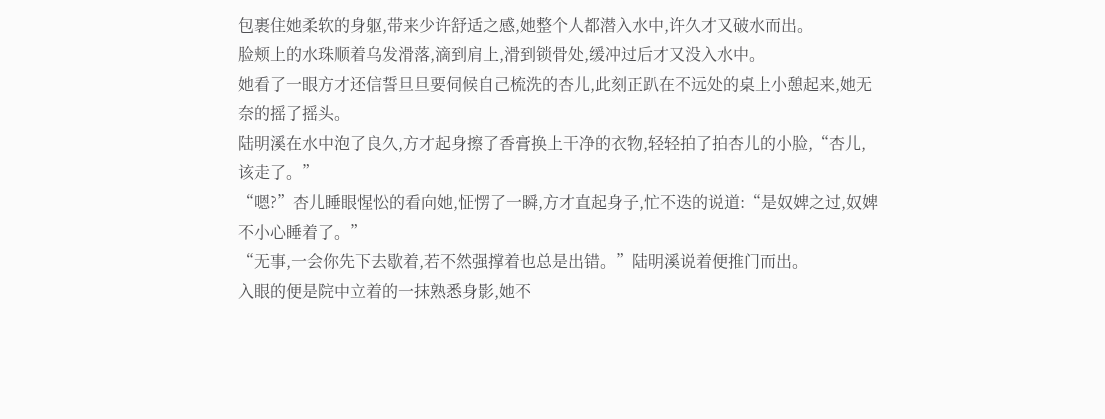包裹住她柔软的身躯,带来少许舒适之感,她整个人都潜入水中,许久才又破水而出。
脸颊上的水珠顺着乌发滑落,滴到肩上,滑到锁骨处,缓冲过后才又没入水中。
她看了一眼方才还信誓旦旦要伺候自己梳洗的杏儿,此刻正趴在不远处的桌上小憩起来,她无奈的摇了摇头。
陆明溪在水中泡了良久,方才起身擦了香膏换上干净的衣物,轻轻拍了拍杏儿的小脸,“杏儿,该走了。”
“嗯?”杏儿睡眼惺忪的看向她,怔愣了一瞬,方才直起身子,忙不迭的说道:“是奴婢之过,奴婢不小心睡着了。”
“无事,一会你先下去歇着,若不然强撑着也总是出错。”陆明溪说着便推门而出。
入眼的便是院中立着的一抹熟悉身影,她不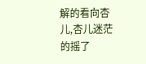解的看向杏儿,杏儿迷茫的摇了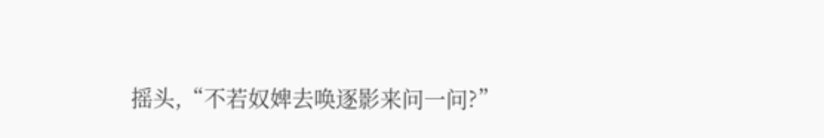摇头,“不若奴婢去唤逐影来问一问?”